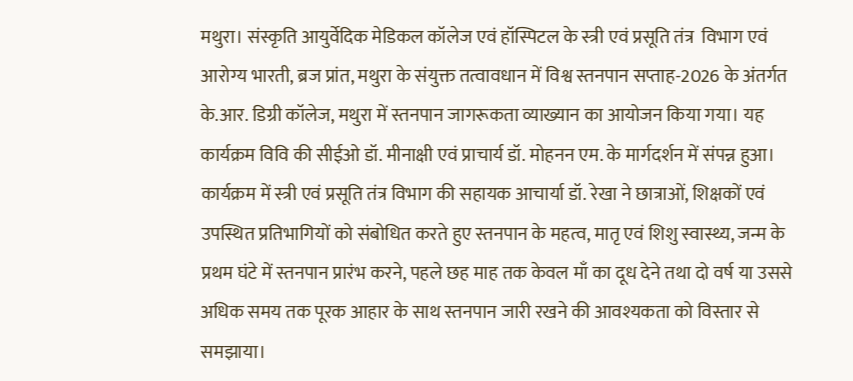मथुरा। संस्कृति आयुर्वेदिक मेडिकल कॉलेज एवं हॉस्पिटल के स्त्री एवं प्रसूति तंत्र  विभाग एवं आरोग्य भारती, ब्रज प्रांत, मथुरा के संयुक्त तत्वावधान में विश्व स्तनपान सप्ताह-2026 के अंतर्गत के.आर. डिग्री कॉलेज, मथुरा में स्तनपान जागरूकता व्याख्यान का आयोजन किया गया। यह कार्यक्रम विवि की सीईओ डॉ. मीनाक्षी एवं प्राचार्य डॉ. मोहनन एम. के मार्गदर्शन में संपन्न हुआ।
कार्यक्रम में स्त्री एवं प्रसूति तंत्र विभाग की सहायक आचार्या डॉ. रेखा ने छात्राओं, शिक्षकों एवं उपस्थित प्रतिभागियों को संबोधित करते हुए स्तनपान के महत्व, मातृ एवं शिशु स्वास्थ्य, जन्म के प्रथम घंटे में स्तनपान प्रारंभ करने, पहले छह माह तक केवल माँ का दूध देने तथा दो वर्ष या उससे अधिक समय तक पूरक आहार के साथ स्तनपान जारी रखने की आवश्यकता को विस्तार से समझाया।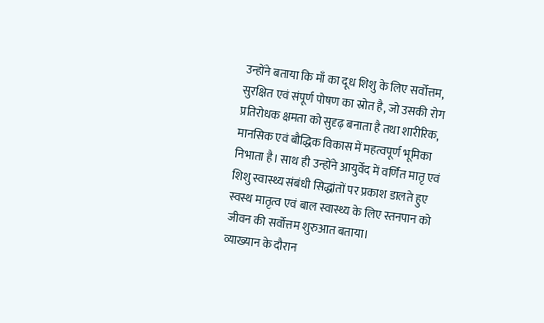उन्होंने बताया कि माँ का दूध शिशु के लिए सर्वोत्तम, सुरक्षित एवं संपूर्ण पोषण का स्रोत है, जो उसकी रोग प्रतिरोधक क्षमता को सुदृढ़ बनाता है तथा शारीरिक, मानसिक एवं बौद्धिक विकास में महत्वपूर्ण भूमिका निभाता है। साथ ही उन्होंने आयुर्वेद में वर्णित मातृ एवं शिशु स्वास्थ्य संबंधी सिद्धांतों पर प्रकाश डालते हुए स्वस्थ मातृत्व एवं बाल स्वास्थ्य के लिए स्तनपान को जीवन की सर्वोत्तम शुरुआत बताया।
व्याख्यान के दौरान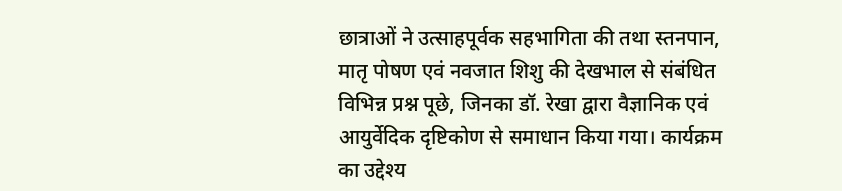छात्राओं ने उत्साहपूर्वक सहभागिता की तथा स्तनपान, मातृ पोषण एवं नवजात शिशु की देखभाल से संबंधित विभिन्न प्रश्न पूछे, जिनका डॉ. रेखा द्वारा वैज्ञानिक एवं आयुर्वेदिक दृष्टिकोण से समाधान किया गया। कार्यक्रम का उद्देश्य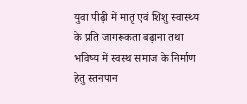युवा पीढ़ी में मातृ एवं शिशु स्वास्थ्य के प्रति जागरूकता बढ़ाना तथा भविष्य में स्वस्थ समाज के निर्माण हेतु स्तनपान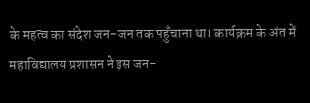के महत्व का संदेश जन-जन तक पहुँचाना था। कार्यक्रम के अंत में महाविद्यालय प्रशासन ने इस जन-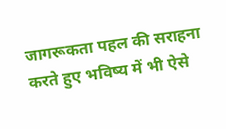जागरूकता पहल की सराहना करते हुए भविष्य में भी ऐसे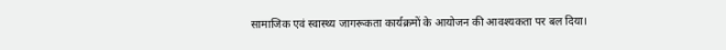सामाजिक एवं स्वास्थ्य जागरूकता कार्यक्रमों के आयोजन की आवश्यकता पर बल दिया।